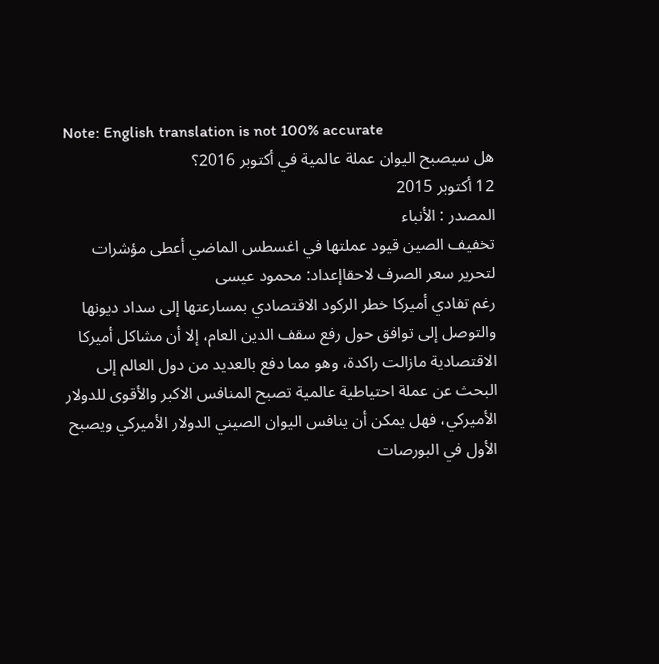Note: English translation is not 100% accurate
هل سيصبح اليوان عملة عالمية في أكتوبر 2016؟
12 أكتوبر 2015
المصدر : الأنباء
تخفيف الصين قيود عملتها في اغسطس الماضي أعطى مؤشرات لتحرير سعر الصرف لاحقاإعداد: محمود عيسى
رغم تفادي أميركا خطر الركود الاقتصادي بمسارعتها إلى سداد ديونها والتوصل إلى توافق حول رفع سقف الدين العام، إلا أن مشاكل أميركا الاقتصادية مازالت راكدة، وهو مما دفع بالعديد من دول العالم إلى البحث عن عملة احتياطية عالمية تصبح المنافس الاكبر والأقوى للدولار الأميركي، فهل يمكن أن ينافس اليوان الصيني الدولار الأميركي ويصبح الأول في البورصات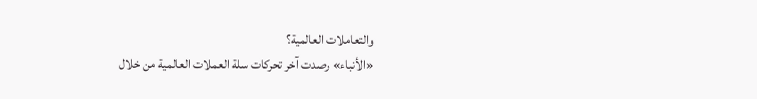والتعاملات العالمية؟
«الأنباء» رصدت آخر تحركات سلة العملات العالمية من خلال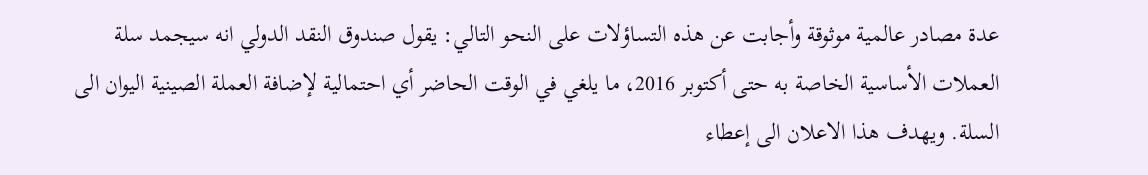عدة مصادر عالمية موثوقة وأجابت عن هذه التساؤلات على النحو التالي: يقول صندوق النقد الدولي انه سيجمد سلة العملات الأساسية الخاصة به حتى أكتوبر 2016، ما يلغي في الوقت الحاضر أي احتمالية لإضافة العملة الصينية اليوان الى السلة. ويهدف هذا الاعلان الى إعطاء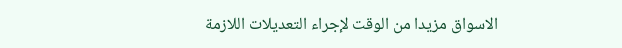الاسواق مزيدا من الوقت لإجراء التعديلات اللازمة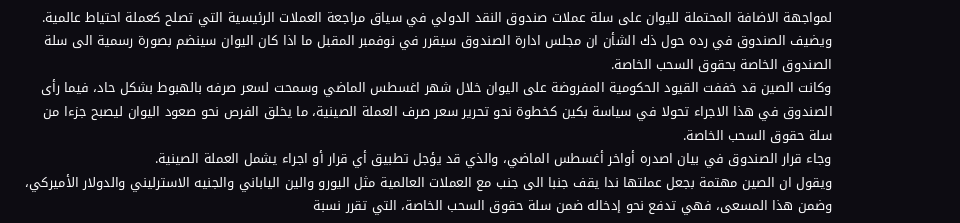لمواجهة الاضافة المحتملة لليوان على سلة عملات صندوق النقد الدولي في سياق مراجعة العملات الرئيسية التي تصلح كعملة احتياط عالمية.
ويضيف الصندوق في رده حول ذك الشأن ان مجلس ادارة الصندوق سيقرر في نوفمبر المقبل ما اذا كان اليوان سينضم بصورة رسمية الى سلة الصندوق الخاصة بحقوق السحب الخاصة.
وكانت الصين قد خففت القيود الحكومية المفروضة على اليوان خلال شهر اغسطس الماضي وسمحت لسعر صرفه بالهبوط بشكل حاد، فيما رأى الصندوق في هذا الاجراء تحولا في سياسة بكين كخطوة نحو تحرير سعر صرف العملة الصينية، ما يخلق الفرص نحو صعود اليوان ليصبح جزءا من سلة حقوق السحب الخاصة.
وجاء قرار الصندوق في بيان اصدره أواخر أغسطس الماضي، والذي قد يؤجل تطبيق أي قرار أو اجراء يشمل العملة الصينية.
ويقول ان الصين مهتمة بجعل عملتها ندا يقف جنبا الى جنب مع العملات العالمية مثل اليورو والين الياباني والجنيه الاسترليني والدولار الأميركي، وضمن هذا المسعى، فهي تدفع نحو إدخاله ضمن سلة حقوق السحب الخاصة، التي تقرر نسبة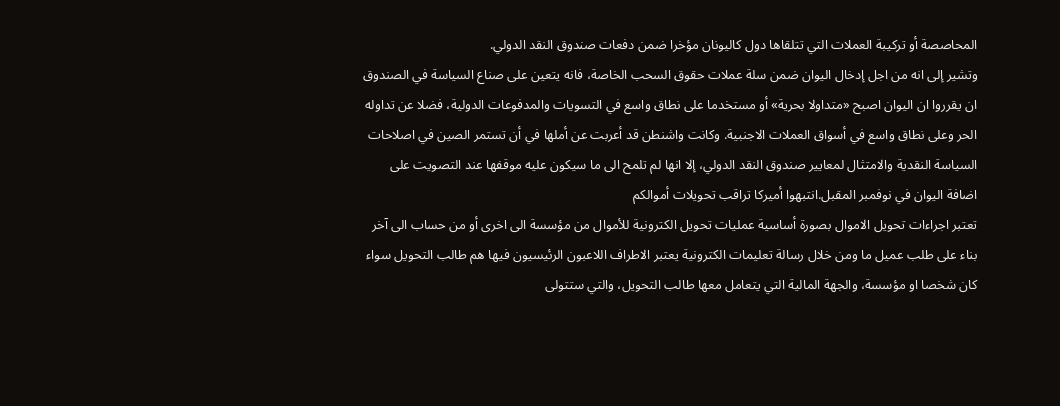المحاصصة أو تركيبة العملات التي تتلقاها دول كاليونان مؤخرا ضمن دفعات صندوق النقد الدولي.
وتشير إلى انه من اجل إدخال اليوان ضمن سلة عملات حقوق السحب الخاصة، فانه يتعين على صناع السياسة في الصندوق ان يقرروا ان اليوان اصبح «متداولا بحرية» أو مستخدما على نطاق واسع في التسويات والمدفوعات الدولية، فضلا عن تداوله الحر وعلى نطاق واسع في أسواق العملات الاجنبية. وكانت واشنطن قد أعربت عن أملها في أن تستمر الصين في اصلاحات السياسة النقدية والامتثال لمعايير صندوق النقد الدولي، إلا انها لم تلمح الى ما سيكون عليه موقفها عند التصويت على اضافة اليوان في نوفمبر المقبل.انتبهوا أميركا تراقب تحويلات أموالكم
تعتبر اجراءات تحويل الاموال بصورة أساسية عمليات تحويل الكترونية للأموال من مؤسسة الى اخرى أو من حساب الى آخر بناء على طلب عميل ما ومن خلال رسالة تعليمات الكترونية يعتبر الاطراف اللاعبون الرئيسيون فيها هم طالب التحويل سواء كان شخصا او مؤسسة، والجهة المالية التي يتعامل معها طالب التحويل، والتي ستتولى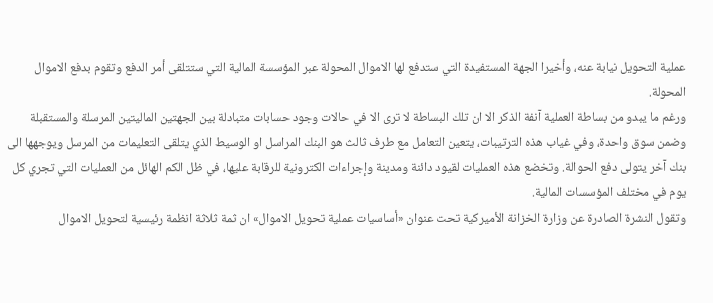عملية التحويل نيابة عنه، وأخيرا الجهة المستفيدة التي ستدفع لها الاموال المحولة عبر المؤسسة المالية التي ستتلقى أمر الدفع وتقوم بدفع الاموال المحولة.
ورغم ما يبدو من بساطة العملية آنفة الذكر الا ان تلك البساطة لا ترى الا في حالات وجود حسابات متبادلة بين الجهتين الماليتين المرسلة والمستقبلة وضمن سوق واحدة، وفي غياب هذه الترتيبات، يتعين التعامل مع طرف ثالث هو البنك المراسل او الوسيط الذي يتلقى التعليمات من المرسل ويوجهها الى بنك آخر يتولى دفع الحوالة. وتخضع هذه العمليات لقيود دائنة ومدينة وإجراءات الكترونية للرقابة عليها، في ظل الكم الهائل من العمليات التي تجري كل يوم في مختلف المؤسسات المالية.
وتقول النشرة الصادرة عن وزارة الخزانة الأميركية تحت عنوان «أساسيات عملية تحويل الاموال» ان ثمة ثلاثة انظمة رئيسية لتحويل الاموال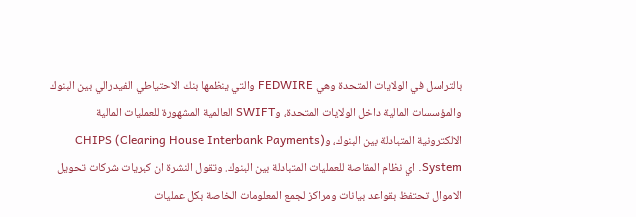بالتراسل في الولايات المتحدة وهي FEDWIRE والتي ينظمها بنك الاحتياطي الفيدرالي بين البنوك والمؤسسات المالية داخل الولايات المتحدة، وSWIFT العالمية المشهورة للعمليات المالية الالكترونية المتبادلة بين البنوك، وCHIPS (Clearing House Interbank Payments) System. اي نظام المقاصة للعمليات المتبادلة بين البنوك. وتقول النشرة ان كبريات شركات تحويل الاموال تحتفظ بقواعد بيانات ومراكز لجمع المعلومات الخاصة بكل عمليات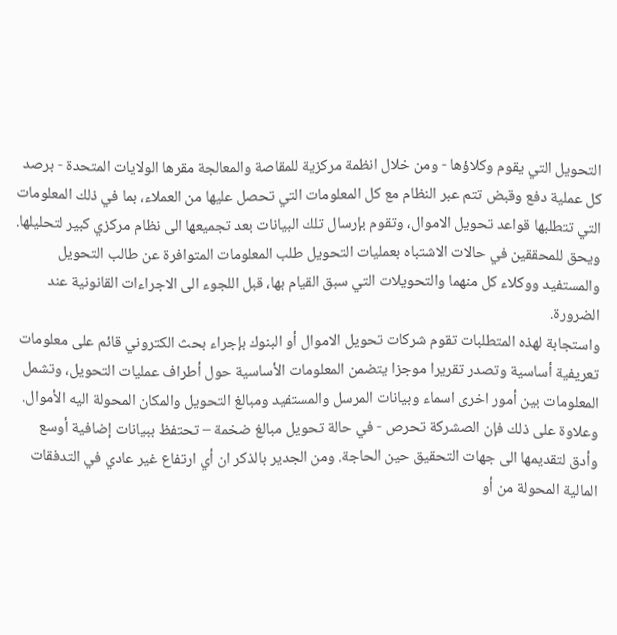التحويل التي يقوم وكلاؤها - ومن خلال انظمة مركزية للمقاصة والمعالجة مقرها الولايات المتحدة - برصد كل عملية دفع وقبض تتم عبر النظام مع كل المعلومات التي تحصل عليها من العملاء، بما في ذلك المعلومات التي تتطلبها قواعد تحويل الاموال، وتقوم بإرسال تلك البيانات بعد تجميعها الى نظام مركزي كبير لتحليلها.
ويحق للمحققين في حالات الاشتباه بعمليات التحويل طلب المعلومات المتوافرة عن طالب التحويل والمستفيد ووكلاء كل منهما والتحويلات التي سبق القيام بها، قبل اللجوء الى الاجراءات القانونية عند الضرورة.
واستجابة لهذه المتطلبات تقوم شركات تحويل الاموال أو البنوك بإجراء بحث الكتروني قائم على معلومات تعريفية أساسية وتصدر تقريرا موجزا يتضمن المعلومات الأساسية حول أطراف عمليات التحويل، وتشمل المعلومات بين أمور اخرى اسماء وبيانات المرسل والمستفيد ومبالغ التحويل والمكان المحولة اليه الأموال. وعلاوة على ذلك فإن الصشركة تحرص - في حالة تحويل مبالغ ضخمة – تحتفظ ببيانات إضافية أوسع وأدق لتقديمها الى جهات التحقيق حين الحاجة. ومن الجدير بالذكر ان أي ارتفاع غير عادي في التدفقات المالية المحولة من أو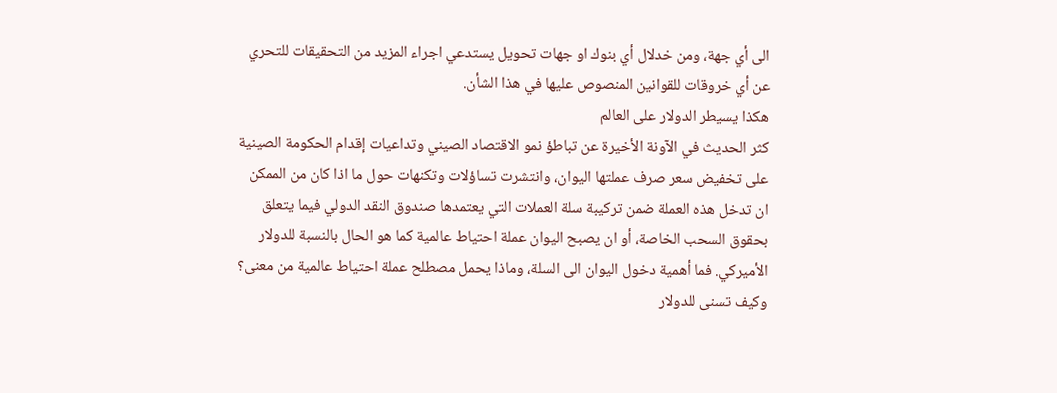الى أي جهة، ومن خدلال أي بنوك او جهات تحويل يستدعي اجراء المزيد من التحقيقات للتحري عن أي خروقات للقوانين المنصوص عليها في هذا الشأن.
هكذا يسيطر الدولار على العالم
كثر الحديث في الآونة الأخيرة عن تباطؤ نمو الاقتصاد الصيني وتداعيات إقدام الحكومة الصينية على تخفيض سعر صرف عملتها اليوان، وانتشرت تساؤلات وتكنهات حول ما اذا كان من الممكن ان تدخل هذه العملة ضمن تركيبة سلة العملات التي يعتمدها صندوق النقد الدولي فيما يتعلق بحقوق السحب الخاصة، أو ان يصبح اليوان عملة احتياط عالمية كما هو الحال بالنسبة للدولار الأميركي. فما أهمية دخول اليوان الى السلة، وماذا يحمل مصطلح عملة احتياط عالمية من معنى؟ وكيف تسنى للدولار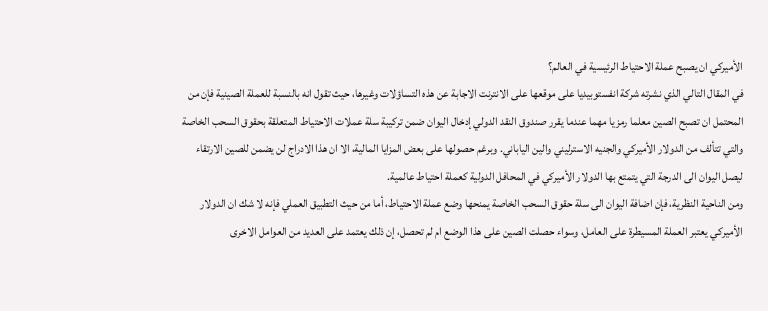الأميركي ان يصبح عملة الاحتياط الرئيسية في العالم؟
في المقال التالي الذي نشرته شركة انفستوبيديا على موقعها على الانترنت الاجابة عن هذه التساؤلات وغيرها، حيث تقول انه بالنسبة للعملة الصينية فإن من المحتمل ان تصبح الصين معلما رمزيا مهما عندما يقرر صندوق النقد الدولي إدخال اليوان ضمن تركيبة سلة عملات الاحتياط المتعلقة بحقوق السحب الخاصة والتي تتألف من الدولار الأميركي والجنيه الاسترليني والين الياباني. وبرغم حصولها على بعض المزايا المالية، الا ان هذا الادراج لن يضمن للصين الارتقاء ليصل اليوان الى الدرجة التي يتمتع بها الدولار الأميركي في المحافل الدولية كعملة احتياط عالمية.
ومن الناحية النظرية، فإن اضافة اليوان الى سلة حقوق السحب الخاصة يمنحها وضع عملة الاحتياط، أما من حيث التطبيق العملي فإنه لا شك ان الدولار الأميركي يعتبر العملة المسيطرة على العامل، وسواء حصلت الصين على هذا الوضع ام لم تحصل، إن ذلك يعتمد على العديد من العوامل الاخرى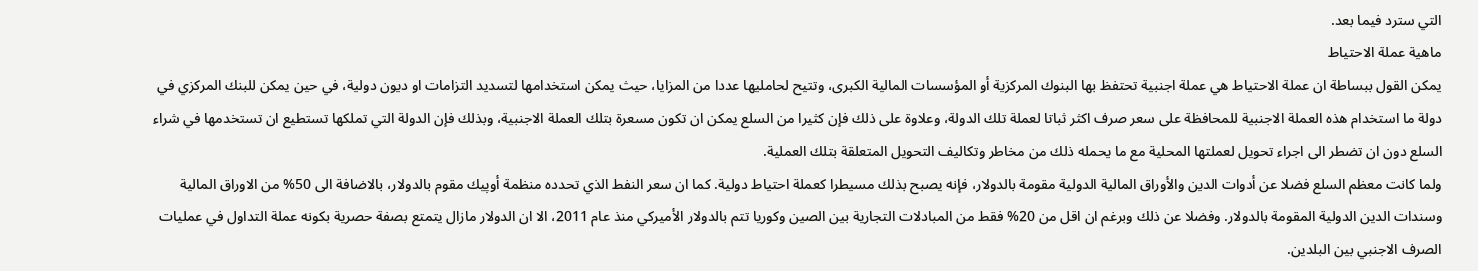التي سترد فيما بعد.
ماهية عملة الاحتياط
يمكن القول ببساطة ان عملة الاحتياط هي عملة اجنبية تحتفظ بها البنوك المركزية أو المؤسسات المالية الكبرى، وتتيح لحامليها عددا من المزايا، حيث يمكن استخدامها لتسديد التزامات او ديون دولية، في حين يمكن للبنك المركزي في دولة ما استخدام هذه العملة الاجنبية للمحافظة على سعر صرف اكثر ثباتا لعملة تلك الدولة، وعلاوة على ذلك فإن كثيرا من السلع يمكن ان تكون مسعرة بتلك العملة الاجنبية، وبذلك فإن الدولة التي تملكها تستطيع ان تستخدمها في شراء السلع دون ان تضطر الى اجراء تحويل لعملتها المحلية مع ما يحمله ذلك من مخاطر وتكاليف التحويل المتعلقة بتلك العملية.
ولما كانت معظم السلع فضلا عن أدوات الدين والأوراق المالية الدولية مقومة بالدولار، فإنه يصبح بذلك مسيطرا كعملة احتياط دولية. كما ان سعر النفط الذي تحدده منظمة أوپيك مقوم بالدولار، بالاضافة الى 50% من الاوراق المالية وسندات الدين الدولية المقومة بالدولار. وفضلا عن ذلك وبرغم ان اقل من 20% فقط من المبادلات التجارية بين الصين وكوريا تتم بالدولار الأميركي منذ عام 2011، الا ان الدولار مازال يتمتع بصفة حصرية بكونه عملة التداول في عمليات الصرف الاجنبي بين البلدين.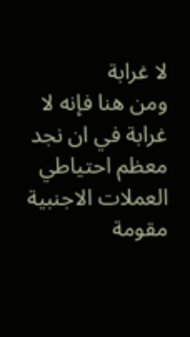لا غرابة
ومن هنا فإنه لا غرابة في ان نجد معظم احتياطي العملات الاجنبية مقومة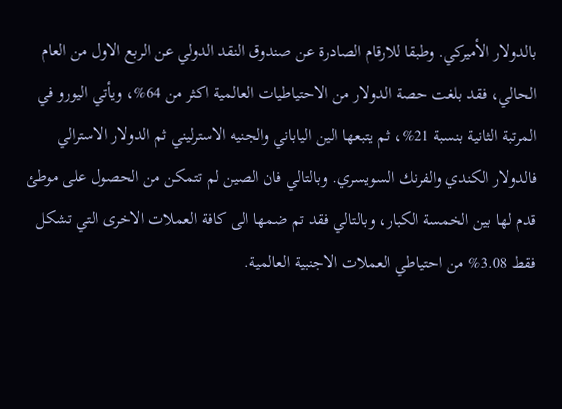بالدولار الأميركي. وطبقا للارقام الصادرة عن صندوق النقد الدولي عن الربع الاول من العام الحالي، فقد بلغت حصة الدولار من الاحتياطيات العالمية اكثر من 64%، ويأتي اليورو في المرتبة الثانية بنسبة 21%، ثم يتبعها الين الياباني والجنيه الاسترليني ثم الدولار الاسترالي فالدولار الكندي والفرنك السويسري. وبالتالي فان الصين لم تتمكن من الحصول على موطئ قدم لها بين الخمسة الكبار، وبالتالي فقد تم ضمها الى كافة العملات الاخرى التي تشكل فقط 3.08% من احتياطي العملات الاجنبية العالمية.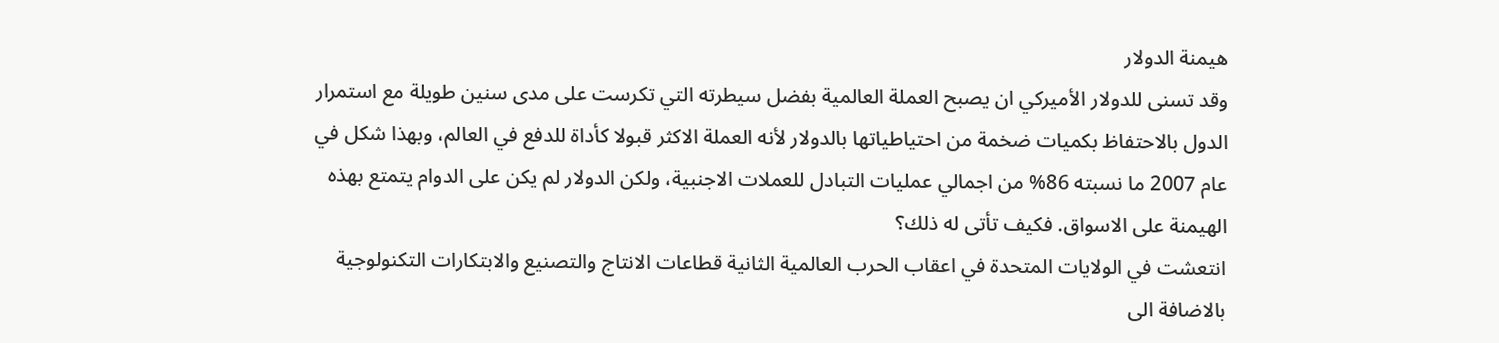هيمنة الدولار
وقد تسنى للدولار الأميركي ان يصبح العملة العالمية بفضل سيطرته التي تكرست على مدى سنين طويلة مع استمرار الدول بالاحتفاظ بكميات ضخمة من احتياطياتها بالدولار لأنه العملة الاكثر قبولا كأداة للدفع في العالم، وبهذا شكل في عام 2007 ما نسبته 86% من اجمالي عمليات التبادل للعملات الاجنبية، ولكن الدولار لم يكن على الدوام يتمتع بهذه الهيمنة على الاسواق. فكيف تأتى له ذلك؟
انتعشت في الولايات المتحدة في اعقاب الحرب العالمية الثانية قطاعات الانتاج والتصنيع والابتكارات التكنولوجية بالاضافة الى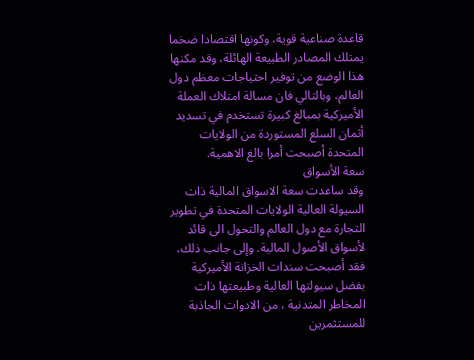قاعدة صناعية قوية، وكونها اقتصادا ضخما يمتلك المصادر الطبيعة الهائلة، وقد مكنها هذا الوضع من توفير احتياجات معظم دول العالم، وبالتالي فان مسالة امتلاك العملة الأميركية بمبالغ كبيرة تستخدم في تسديد أثمان السلع المستوردة من الولايات المتحدة أصبحت أمرا بالغ الاهمية.
سعة الأسواق
وقد ساعدت سعة الاسواق المالية ذات السيولة العالية الولايات المتحدة في تطوير التجارة مع دول العالم والتحول الى قائد لأسواق الأصول المالية. وإلى جانب ذلك، فقد أصبحت سندات الخزانة الأميركية بفضل سيولتها العالية وطبيعتها ذات المخاطر المتدنية ، من الادوات الجاذبة للمستثمرين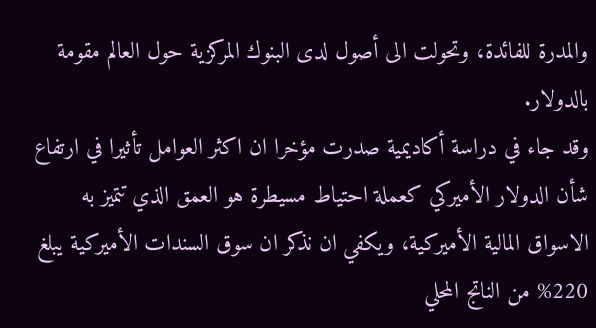والمدرة للفائدة، وتحولت الى أصول لدى البنوك المركزية حول العالم مقومة بالدولار.
وقد جاء في دراسة أكاديمية صدرت مؤخرا ان اكثر العوامل تأثيرا في ارتفاع شأن الدولار الأميركي كعملة احتياط مسيطرة هو العمق الذي تتميز به الاسواق المالية الأميركية، ويكفي ان نذكر ان سوق السندات الأميركية يبلغ 220% من الناتج المحلي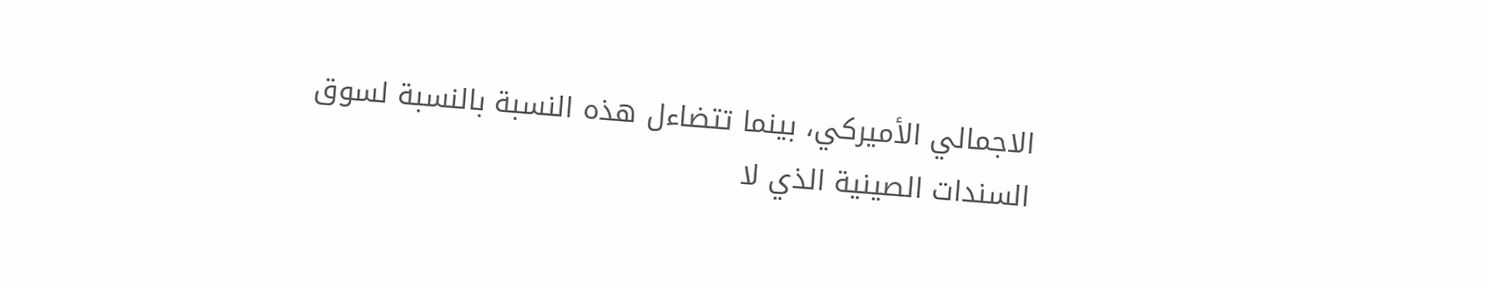الاجمالي الأميركي، بينما تتضاءل هذه النسبة بالنسبة لسوق السندات الصينية الذي لا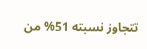تتجاوز نسبته 51% من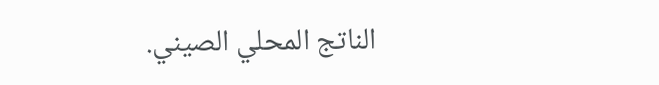الناتج المحلي الصيني.